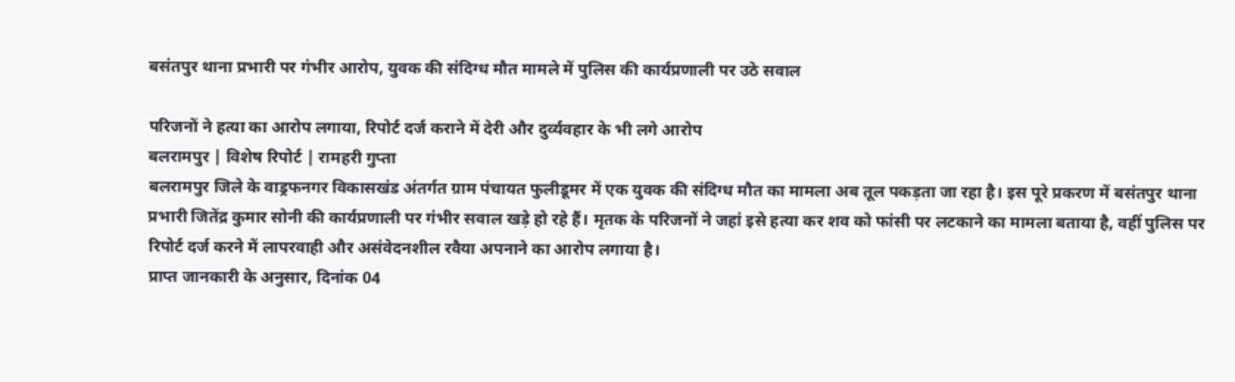बसंतपुर थाना प्रभारी पर गंभीर आरोप, युवक की संदिग्ध मौत मामले में पुलिस की कार्यप्रणाली पर उठे सवाल

परिजनों ने हत्या का आरोप लगाया, रिपोर्ट दर्ज कराने में देरी और दुर्व्यवहार के भी लगे आरोप
बलरामपुर | विशेष रिपोर्ट | रामहरी गुप्ता
बलरामपुर जिले के वाड्रफनगर विकासखंड अंतर्गत ग्राम पंचायत फुलीडूमर में एक युवक की संदिग्ध मौत का मामला अब तूल पकड़ता जा रहा है। इस पूरे प्रकरण में बसंतपुर थाना प्रभारी जितेंद्र कुमार सोनी की कार्यप्रणाली पर गंभीर सवाल खड़े हो रहे हैं। मृतक के परिजनों ने जहां इसे हत्या कर शव को फांसी पर लटकाने का मामला बताया है, वहीं पुलिस पर रिपोर्ट दर्ज करने में लापरवाही और असंवेदनशील रवैया अपनाने का आरोप लगाया है।
प्राप्त जानकारी के अनुसार, दिनांक 04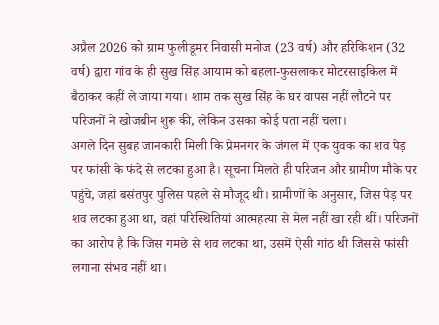अप्रैल 2026 को ग्राम फुलीडूमर निवासी मनोज (23 वर्ष) और हरिकिशन (32 वर्ष) द्वारा गांव के ही सुख सिंह आयाम को बहला-फुसलाकर मोटरसाइकिल में बैठाकर कहीं ले जाया गया। शाम तक सुख सिंह के घर वापस नहीं लौटने पर परिजनों ने खोजबीन शुरू की, लेकिन उसका कोई पता नहीं चला।
अगले दिन सुबह जानकारी मिली कि प्रेमनगर के जंगल में एक युवक का शव पेड़ पर फांसी के फंदे से लटका हुआ है। सूचना मिलते ही परिजन और ग्रामीण मौके पर पहुंचे, जहां बसंतपुर पुलिस पहले से मौजूद थी। ग्रामीणों के अनुसार, जिस पेड़ पर शव लटका हुआ था, वहां परिस्थितियां आत्महत्या से मेल नहीं खा रही थीं। परिजनों का आरोप है कि जिस गमछे से शव लटका था, उसमें ऐसी गांठ थी जिससे फांसी लगाना संभव नहीं था।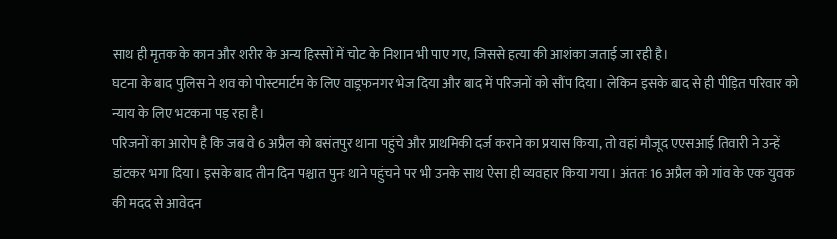साथ ही मृतक के कान और शरीर के अन्य हिस्सों में चोट के निशान भी पाए गए, जिससे हत्या की आशंका जताई जा रही है।
घटना के बाद पुलिस ने शव को पोस्टमार्टम के लिए वाड्रफनगर भेज दिया और बाद में परिजनों को सौंप दिया। लेकिन इसके बाद से ही पीड़ित परिवार को न्याय के लिए भटकना पड़ रहा है।
परिजनों का आरोप है कि जब वे 6 अप्रैल को बसंतपुर थाना पहुंचे और प्राथमिकी दर्ज कराने का प्रयास किया, तो वहां मौजूद एएसआई तिवारी ने उन्हें डांटकर भगा दिया। इसके बाद तीन दिन पश्चात पुनः थाने पहुंचने पर भी उनके साथ ऐसा ही व्यवहार किया गया। अंततः 16 अप्रैल को गांव के एक युवक की मदद से आवेदन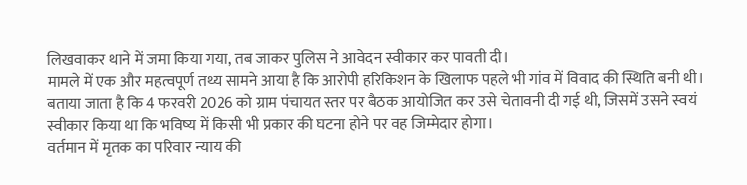लिखवाकर थाने में जमा किया गया, तब जाकर पुलिस ने आवेदन स्वीकार कर पावती दी।
मामले में एक और महत्वपूर्ण तथ्य सामने आया है कि आरोपी हरिकिशन के खिलाफ पहले भी गांव में विवाद की स्थिति बनी थी। बताया जाता है कि 4 फरवरी 2026 को ग्राम पंचायत स्तर पर बैठक आयोजित कर उसे चेतावनी दी गई थी, जिसमें उसने स्वयं स्वीकार किया था कि भविष्य में किसी भी प्रकार की घटना होने पर वह जिम्मेदार होगा।
वर्तमान में मृतक का परिवार न्याय की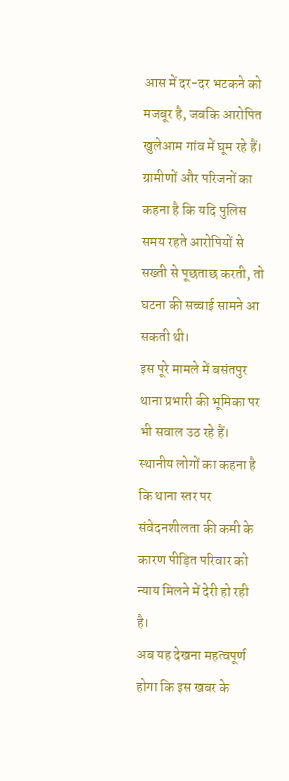आस में दर-दर भटकने को मजबूर है, जबकि आरोपित खुलेआम गांव में घूम रहे हैं। ग्रामीणों और परिजनों का कहना है कि यदि पुलिस समय रहते आरोपियों से सख्ती से पूछताछ करती, तो घटना की सच्चाई सामने आ सकती थी।
इस पूरे मामले में बसंतपुर थाना प्रभारी की भूमिका पर भी सवाल उठ रहे हैं। स्थानीय लोगों का कहना है कि थाना स्तर पर संवेदनशीलता की कमी के कारण पीड़ित परिवार को न्याय मिलने में देरी हो रही है।
अब यह देखना महत्वपूर्ण होगा कि इस खबर के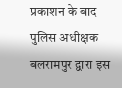प्रकाशन के बाद पुलिस अधीक्षक बलरामपुर द्वारा इस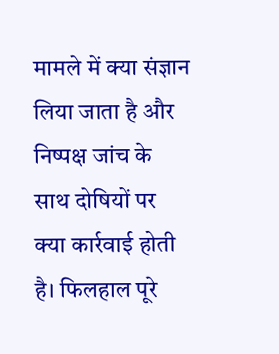मामले में क्या संज्ञान लिया जाता है और निष्पक्ष जांच के साथ दोषियों पर क्या कार्रवाई होती है। फिलहाल पूरे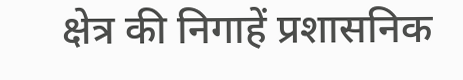क्षेत्र की निगाहें प्रशासनिक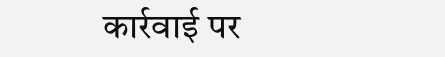कार्रवाई पर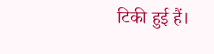टिकी हुई हैं।